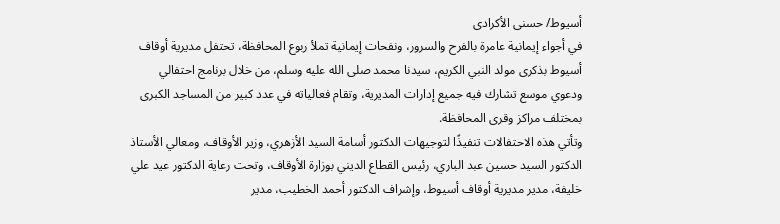أسيوط/ حسنى الأكرادى
في أجواء إيمانية عامرة بالفرح والسرور، ونفحات إيمانية تملأ ربوع المحافظة، تحتفل مديرية أوقاف أسيوط بذكرى مولد النبي الكريم، سيدنا محمد صلى الله عليه وسلم، من خلال برنامج احتفالي ودعوي موسع تشارك فيه جميع إدارات المديرية، وتقام فعالياته في عدد كبير من المساجد الكبرى بمختلف مراكز وقرى المحافظة.
وتأتي هذه الاحتفالات تنفيذًا لتوجيهات الدكتور أسامة السيد الأزهري، وزير الأوقاف، ومعالي الأستاذ الدكتور السيد حسين عبد الباري، رئيس القطاع الديني بوزارة الأوقاف، وتحت رعاية الدكتور عيد علي خليفة، مدير مديرية أوقاف أسيوط، وإشراف الدكتور أحمد الخطيب، مدير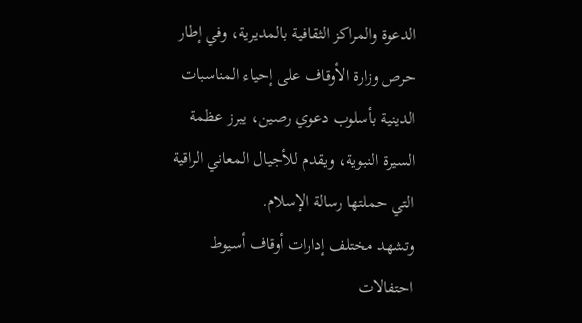الدعوة والمراكز الثقافية بالمديرية، وفي إطار حرص وزارة الأوقاف على إحياء المناسبات الدينية بأسلوب دعوي رصين، يبرز عظمة السيرة النبوية، ويقدم للأجيال المعاني الراقية التي حملتها رسالة الإسلام.
وتشهد مختلف إدارات أوقاف أسيوط احتفالات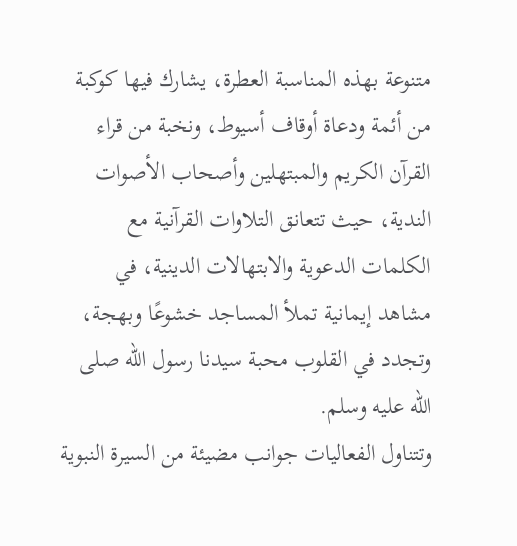متنوعة بهذه المناسبة العطرة، يشارك فيها كوكبة من أئمة ودعاة أوقاف أسيوط، ونخبة من قراء القرآن الكريم والمبتهلين وأصحاب الأصوات الندية، حيث تتعانق التلاوات القرآنية مع الكلمات الدعوية والابتهالات الدينية، في مشاهد إيمانية تملأ المساجد خشوعًا وبهجة، وتجدد في القلوب محبة سيدنا رسول الله صلى الله عليه وسلم.
وتتناول الفعاليات جوانب مضيئة من السيرة النبوية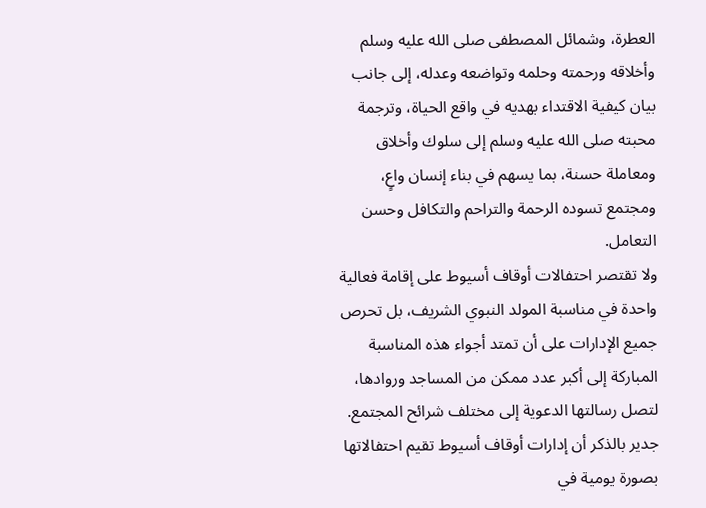العطرة، وشمائل المصطفى صلى الله عليه وسلم وأخلاقه ورحمته وحلمه وتواضعه وعدله، إلى جانب بيان كيفية الاقتداء بهديه في واقع الحياة، وترجمة محبته صلى الله عليه وسلم إلى سلوك وأخلاق ومعاملة حسنة، بما يسهم في بناء إنسان واعٍ، ومجتمع تسوده الرحمة والتراحم والتكافل وحسن التعامل.
ولا تقتصر احتفالات أوقاف أسيوط على إقامة فعالية واحدة في مناسبة المولد النبوي الشريف، بل تحرص جميع الإدارات على أن تمتد أجواء هذه المناسبة المباركة إلى أكبر عدد ممكن من المساجد وروادها، لتصل رسالتها الدعوية إلى مختلف شرائح المجتمع.
جدير بالذكر أن إدارات أوقاف أسيوط تقيم احتفالاتها بصورة يومية في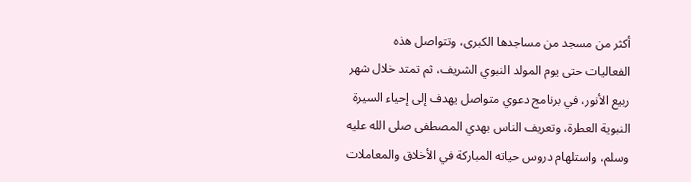أكثر من مسجد من مساجدها الكبرى، وتتواصل هذه الفعاليات حتى يوم المولد النبوي الشريف، ثم تمتد خلال شهر ربيع الأنور، في برنامج دعوي متواصل يهدف إلى إحياء السيرة النبوية العطرة، وتعريف الناس بهدي المصطفى صلى الله عليه وسلم، واستلهام دروس حياته المباركة في الأخلاق والمعاملات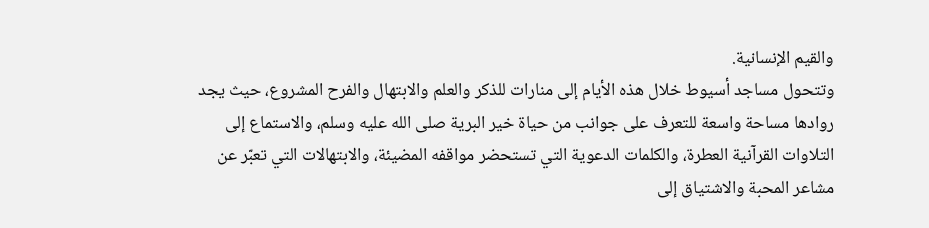والقيم الإنسانية.
وتتحول مساجد أسيوط خلال هذه الأيام إلى منارات للذكر والعلم والابتهال والفرح المشروع، حيث يجد روادها مساحة واسعة للتعرف على جوانب من حياة خير البرية صلى الله عليه وسلم، والاستماع إلى التلاوات القرآنية العطرة، والكلمات الدعوية التي تستحضر مواقفه المضيئة، والابتهالات التي تعبّر عن مشاعر المحبة والاشتياق إلى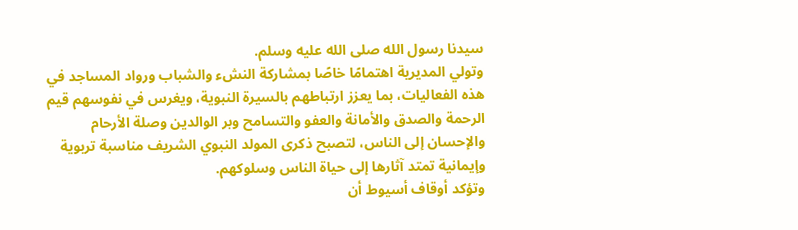سيدنا رسول الله صلى الله عليه وسلم.
وتولي المديرية اهتمامًا خاصًا بمشاركة النشء والشباب ورواد المساجد في هذه الفعاليات، بما يعزز ارتباطهم بالسيرة النبوية، ويغرس في نفوسهم قيم الرحمة والصدق والأمانة والعفو والتسامح وبر الوالدين وصلة الأرحام والإحسان إلى الناس، لتصبح ذكرى المولد النبوي الشريف مناسبة تربوية وإيمانية تمتد آثارها إلى حياة الناس وسلوكهم.
وتؤكد أوقاف أسيوط أن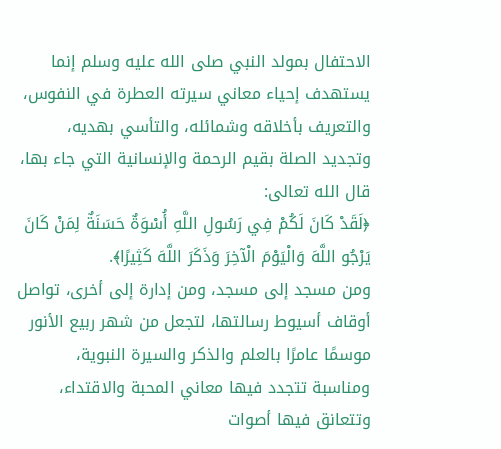الاحتفال بمولد النبي صلى الله عليه وسلم إنما يستهدف إحياء معاني سيرته العطرة في النفوس، والتعريف بأخلاقه وشمائله، والتأسي بهديه، وتجديد الصلة بقيم الرحمة والإنسانية التي جاء بها، قال الله تعالى:
﴿لَقَدْ كَانَ لَكُمْ فِي رَسُولِ اللَّهِ أُسْوَةٌ حَسَنَةٌ لِمَنْ كَانَ يَرْجُو اللَّهَ وَالْيَوْمَ الْآخِرَ وَذَكَرَ اللَّهَ كَثِيرًا﴾.
ومن مسجد إلى مسجد، ومن إدارة إلى أخرى، تواصل أوقاف أسيوط رسالتها، لتجعل من شهر ربيع الأنور موسمًا عامرًا بالعلم والذكر والسيرة النبوية، ومناسبة تتجدد فيها معاني المحبة والاقتداء، وتتعانق فيها أصوات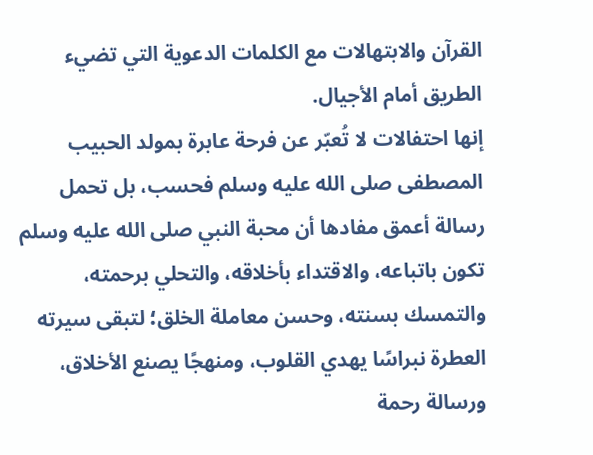القرآن والابتهالات مع الكلمات الدعوية التي تضيء الطريق أمام الأجيال.
إنها احتفالات لا تُعبّر عن فرحة عابرة بمولد الحبيب المصطفى صلى الله عليه وسلم فحسب، بل تحمل رسالة أعمق مفادها أن محبة النبي صلى الله عليه وسلم تكون باتباعه، والاقتداء بأخلاقه، والتحلي برحمته، والتمسك بسنته، وحسن معاملة الخلق؛ لتبقى سيرته العطرة نبراسًا يهدي القلوب، ومنهجًا يصنع الأخلاق، ورسالة رحمة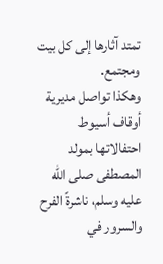تمتد آثارها إلى كل بيت ومجتمع.
وهكذا تواصل مديرية أوقاف أسيوط احتفالاتها بمولد المصطفى صلى الله عليه وسلم، ناشرةً الفرح والسرور في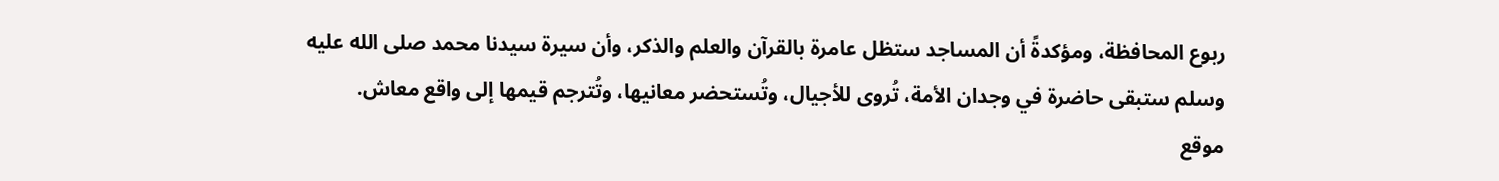ربوع المحافظة، ومؤكدةً أن المساجد ستظل عامرة بالقرآن والعلم والذكر، وأن سيرة سيدنا محمد صلى الله عليه وسلم ستبقى حاضرة في وجدان الأمة، تُروى للأجيال، وتُستحضر معانيها، وتُترجم قيمها إلى واقع معاش.
موقع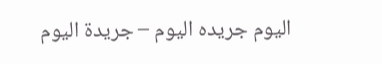اليوم جريده اليوم – جريدة اليوم